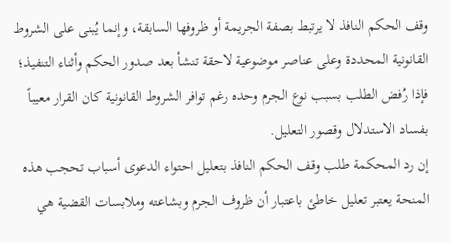وقف الحكم النافذ لا يرتبط بصفة الجريمة أو ظروفها السابقة، وإنما يُبنى على الشروط القانونية المحددة وعلى عناصر موضوعية لاحقة تنشأ بعد صدور الحكم وأثناء التنفيذ؛ فإذا رُفض الطلب بسبب نوع الجرم وحده رغم توافر الشروط القانونية كان القرار معيباً بفساد الاستدلال وقصور التعليل.
إن رد المحكمة طلب وقف الحكم النافذ بتعليل احتواء الدعوى أسباب تحجب هذه المنحة يعتبر تعليل خاطئ باعتبار أن ظروف الجرم وبشاعته وملابسات القضية هي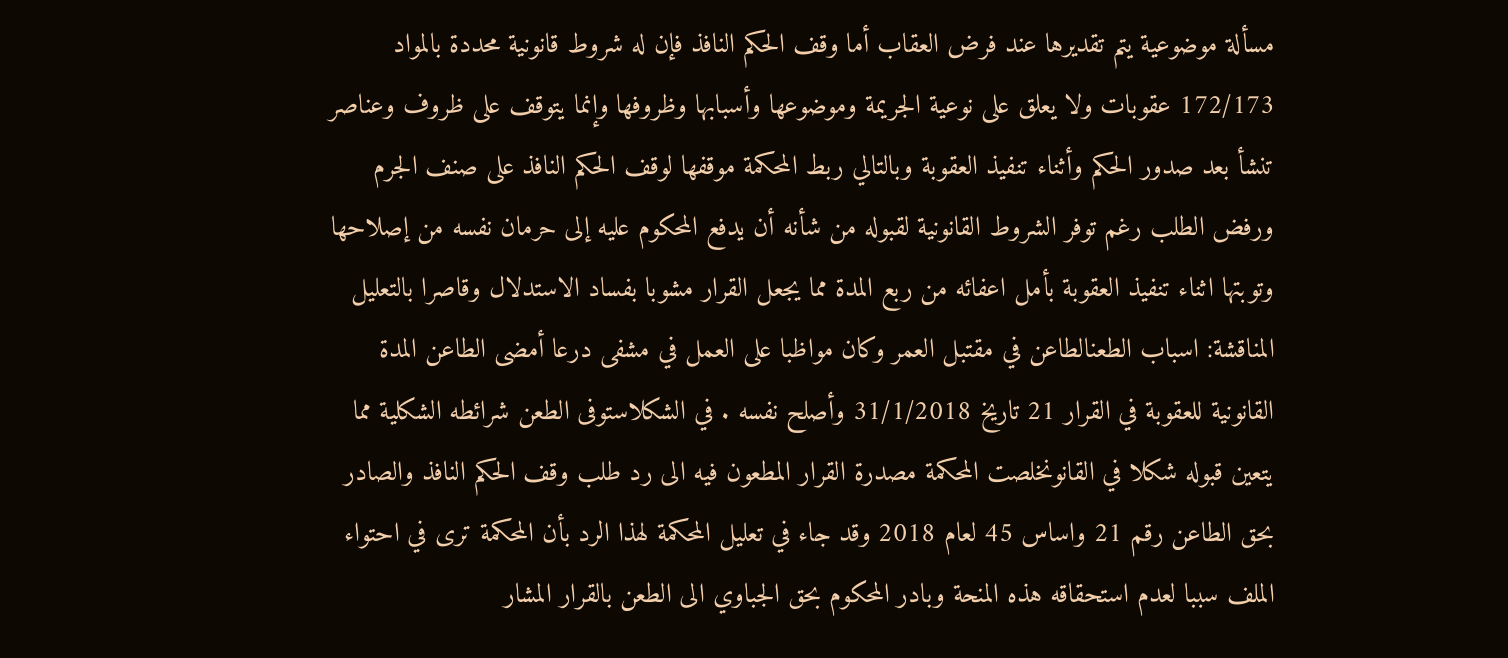مسألة موضوعية يتم تقديرها عند فرض العقاب أما وقف الحكم النافذ فإن له شروط قانونية محددة بالمواد 172/173 عقوبات ولا يعلق على نوعية الجريمة وموضوعها وأسبابها وظروفها وإنما يتوقف على ظروف وعناصر تنشأ بعد صدور الحكم وأثناء تنفيذ العقوبة وبالتالي ربط المحكمة موقفها لوقف الحكم النافذ على صنف الجرم ورفض الطلب رغم توفر الشروط القانونية لقبوله من شأنه أن يدفع المحكوم عليه إلى حرمان نفسه من إصلاحها وتوبتها اثناء تنفيذ العقوبة بأمل اعفائه من ربع المدة مما يجعل القرار مشوبا بفساد الاستدلال وقاصرا بالتعليل المناقشة: اسباب الطعنالطاعن في مقتبل العمر وكان مواظبا على العمل في مشفى درعا أمضى الطاعن المدة القانونية للعقوبة في القرار 21 تاريخ 31/1/2018 وأصلح نفسه . في الشكلاستوفى الطعن شرائطه الشكلية مما يتعين قبوله شكلا في القانونخلصت المحكمة مصدرة القرار المطعون فيه الى رد طلب وقف الحكم النافذ والصادر بحق الطاعن رقم 21 واساس 45 لعام 2018 وقد جاء في تعليل المحكمة لهذا الرد بأن المحكمة ترى في احتواء الملف سببا لعدم استحقاقه هذه المنحة وبادر المحكوم بحق الجباوي الى الطعن بالقرار المشار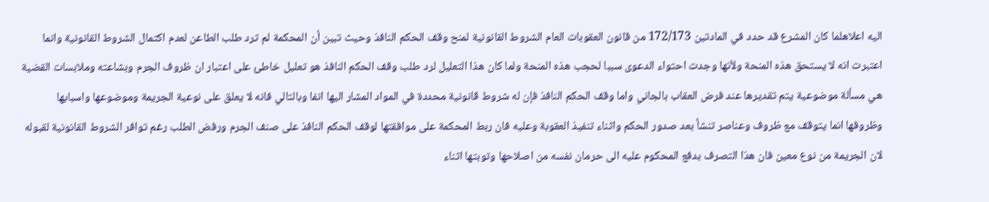اليه اعلاهلما كان المشرع قد حدد في المادتين 172/173 من قانون العقوبات العام الشروط القانونية لمنح وقف الحكم النافذ وحيث تبين أن المحكمة لم ترد طلب الطاعن لعدم اكتمال الشروط القانونية وانما اعتبرت انه لا يستحق هذه المنحة ولأنها وجدت احتواء الدعوى سببا لحجب هذه المنحة ولما كان هذا التعليل لرد طلب وقف الحكم النافذ هو تعليل خاطئ على اعتبار ان ظروف الجرم وبشاعته وملابسات القضية هي مسألة موضوعية يتم تقديرها عند فرض العقاب بالجاني واما وقف الحكم النافذ فإن له شروط قانونية محددة في المواد المشار اليها انفا وبالتالي فانه لا يعلق على نوعية الجريمة وموضوعها واسبابها وظروفها انما يتوقف مع ظروف وعناصر تنشأ بعد صدور الحكم واثناء تنفيذ العقوبة وعليه فان ربط المحكمة على موافقتها لوقف الحكم النافذ على صنف الجرم ورفض الطلب رغم توافر الشروط القانونية لقبوله لان الجريمة من نوع معين فان هذا التصرف بدفع المحكوم عليه الى حرمان نفسه من اصلاحها وتوبتها اثناء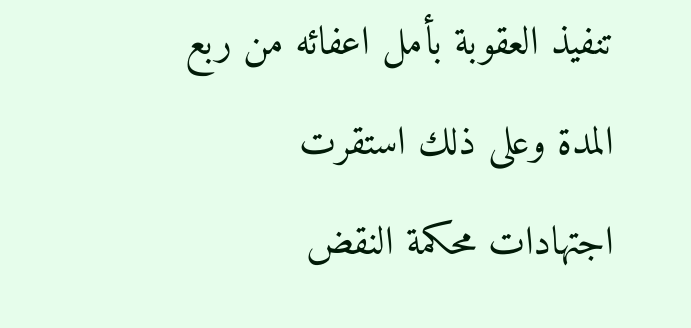تنفيذ العقوبة بأمل اعفائه من ربع المدة وعلى ذلك استقرت اجتهادات محكمة النقض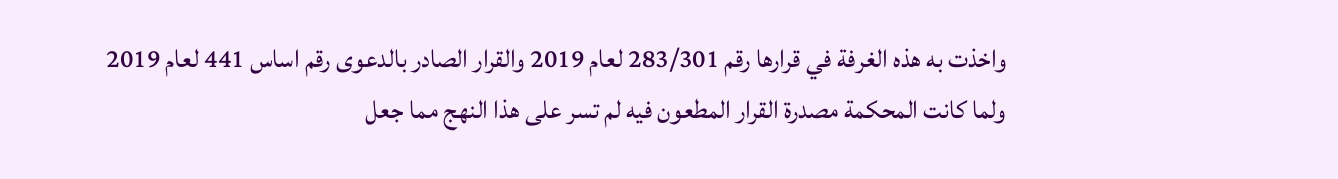واخذت به هذه الغرفة في قرارها رقم 283/301 لعام 2019 والقرار الصادر بالدعوى رقم اساس 441 لعام 2019 ولما كانت المحكمة مصدرة القرار المطعون فيه لم تسر على هذا النهج مما جعل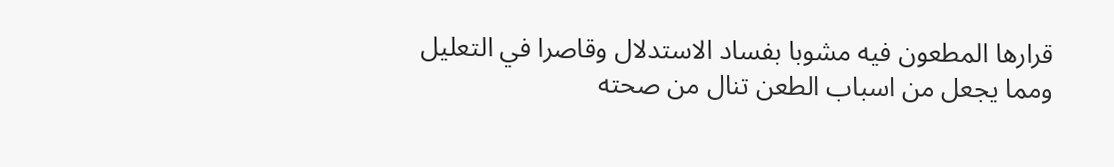قرارها المطعون فيه مشوبا بفساد الاستدلال وقاصرا في التعليل ومما يجعل من اسباب الطعن تنال من صحته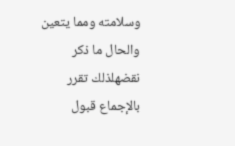وسلامته ومما يتعين والحال ما ذكر نقضهلذلك تقرر بالإجماع قبول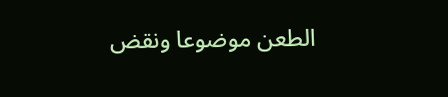الطعن موضوعا ونقض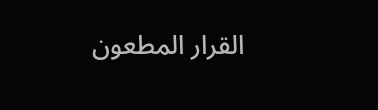القرار المطعون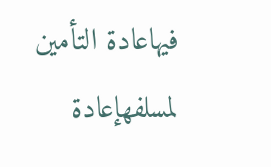فيهاعادة التأمين لمسلفهإعادة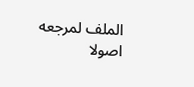الملف لمرجعه اصولا